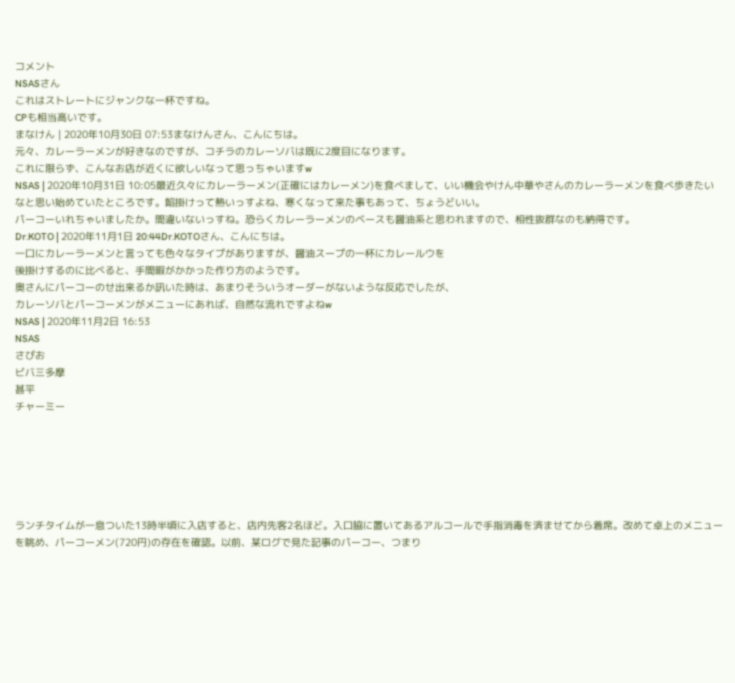コメント
NSASさん
これはストレートにジャンクな一杯ですね。
CPも相当高いです。
まなけん | 2020年10月30日 07:53まなけんさん、こんにちは。
元々、カレーラーメンが好きなのですが、コチラのカレーソバは既に2度目になります。
これに限らず、こんなお店が近くに欲しいなって思っちゃいますw
NSAS | 2020年10月31日 10:05最近久々にカレーラーメン(正確にはカレーメン)を食べまして、いい機会やけん中華やさんのカレーラーメンを食べ歩きたいなと思い始めていたところです。餡掛けって熱いっすよね、寒くなって来た事もあって、ちょうどいい。
パーコーいれちゃいましたか。間違いないっすね。恐らくカレーラーメンのベースも醤油系と思われますので、相性抜群なのも納得です。
Dr.KOTO | 2020年11月1日 20:44Dr.KOTOさん、こんにちは。
一口にカレーラーメンと言っても色々なタイプがありますが、醤油スープの一杯にカレールウを
後掛けするのに比べると、手間暇がかかった作り方のようです。
奥さんにパーコーのせ出来るか訊いた時は、あまりそういうオーダーがないような反応でしたが、
カレーソバとパーコーメンがメニューにあれば、自然な流れですよねw
NSAS | 2020年11月2日 16:53
NSAS
さぴお
ビバ三多摩
甚平
チャーミー






ランチタイムが一息ついた13時半頃に入店すると、店内先客2名ほど。入口脇に置いてあるアルコールで手指消毒を済ませてから着席。改めて卓上のメニューを眺め、パーコーメン(720円)の存在を確認。以前、某ログで見た記事のパーコー、つまり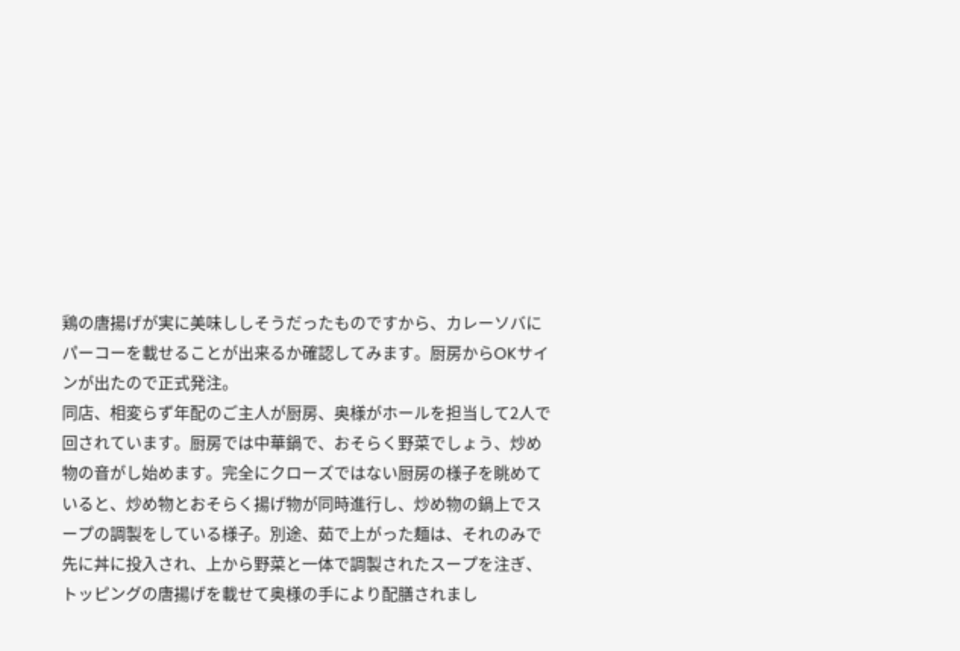鶏の唐揚げが実に美味ししそうだったものですから、カレーソバにパーコーを載せることが出来るか確認してみます。厨房からOKサインが出たので正式発注。
同店、相変らず年配のご主人が厨房、奥様がホールを担当して2人で回されています。厨房では中華鍋で、おそらく野菜でしょう、炒め物の音がし始めます。完全にクローズではない厨房の様子を眺めていると、炒め物とおそらく揚げ物が同時進行し、炒め物の鍋上でスープの調製をしている様子。別途、茹で上がった麺は、それのみで先に丼に投入され、上から野菜と一体で調製されたスープを注ぎ、トッピングの唐揚げを載せて奥様の手により配膳されまし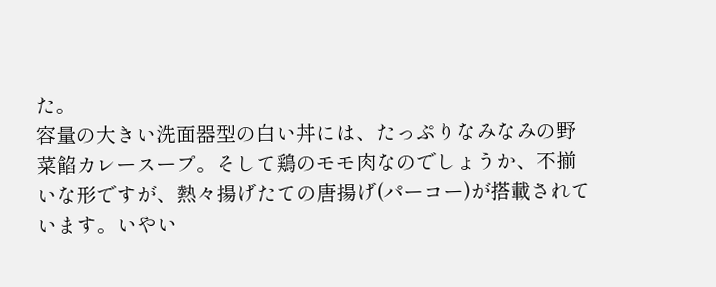た。
容量の大きい洗面器型の白い丼には、たっぷりなみなみの野菜餡カレースープ。そして鶏のモモ肉なのでしょうか、不揃いな形ですが、熱々揚げたての唐揚げ(パーコー)が搭載されています。いやい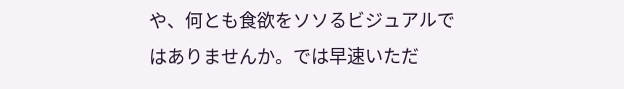や、何とも食欲をソソるビジュアルではありませんか。では早速いただ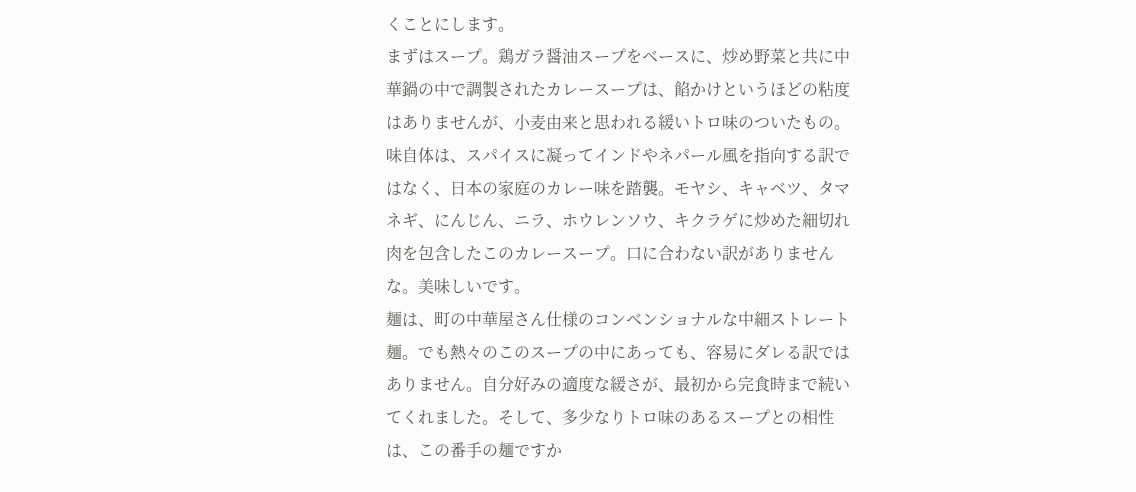くことにします。
まずはスープ。鶏ガラ醤油スープをベースに、炒め野菜と共に中華鍋の中で調製されたカレースープは、餡かけというほどの粘度はありませんが、小麦由来と思われる緩いトロ味のついたもの。味自体は、スパイスに凝ってインドやネパール風を指向する訳ではなく、日本の家庭のカレー味を踏襲。モヤシ、キャベツ、タマネギ、にんじん、ニラ、ホウレンソウ、キクラゲに炒めた細切れ肉を包含したこのカレースープ。口に合わない訳がありませんな。美味しいです。
麺は、町の中華屋さん仕様のコンベンショナルな中細ストレート麺。でも熱々のこのスープの中にあっても、容易にダレる訳ではありません。自分好みの適度な緩さが、最初から完食時まで続いてくれました。そして、多少なりトロ味のあるスープとの相性は、この番手の麺ですか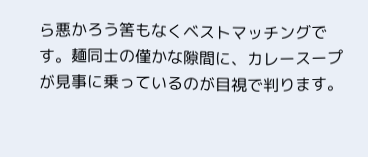ら悪かろう筈もなくベストマッチングです。麺同士の僅かな隙間に、カレースープが見事に乗っているのが目視で判ります。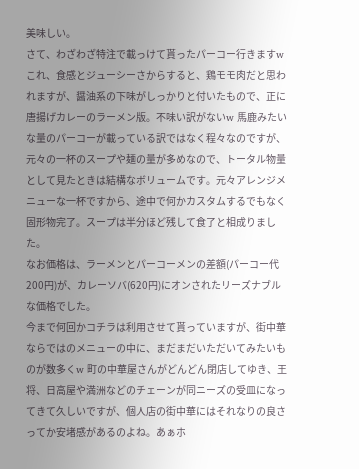美味しい。
さて、わざわざ特注で載っけて貰ったパーコー行きますw これ、食感とジューシーさからすると、鶏モモ肉だと思われますが、醤油系の下味がしっかりと付いたもので、正に唐揚げカレーのラーメン版。不味い訳がないw 馬鹿みたいな量のパーコーが載っている訳ではなく程々なのですが、元々の一杯のスープや麺の量が多めなので、トータル物量として見たときは結構なボリュームです。元々アレンジメニューな一杯ですから、途中で何かカスタムするでもなく固形物完了。スープは半分ほど残して食了と相成りました。
なお価格は、ラーメンとパーコーメンの差額(パーコー代 200円)が、カレーソバ(620円)にオンされたリーズナブルな価格でした。
今まで何回かコチラは利用させて貰っていますが、街中華ならではのメニューの中に、まだまだいただいてみたいものが数多くw 町の中華屋さんがどんどん閉店してゆき、王将、日高屋や満洲などのチェーンが同ニーズの受皿になってきて久しいですが、個人店の街中華にはそれなりの良さってか安堵感があるのよね。あぁホ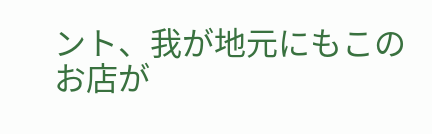ント、我が地元にもこのお店が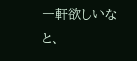一軒欲しいなと、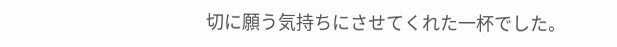切に願う気持ちにさせてくれた一杯でした。